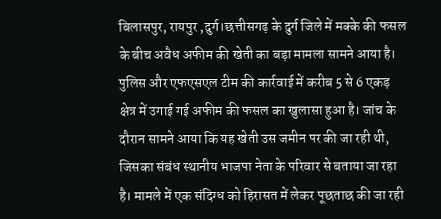बिलासपुर, रायपुर ,दुर्ग।छत्तीसगढ़ के दुर्ग जिले में मक्के की फसल के बीच अवैध अफीम की खेती का बड़ा मामला सामने आया है। पुलिस और एफएसएल टीम की कार्रवाई में करीब 5 से 6 एकड़ क्षेत्र में उगाई गई अफीम की फसल का खुलासा हुआ है। जांच के दौरान सामने आया कि यह खेती उस जमीन पर की जा रही थी, जिसका संबंध स्थानीय भाजपा नेता के परिवार से बताया जा रहा है। मामले में एक संदिग्ध को हिरासत में लेकर पूछताछ की जा रही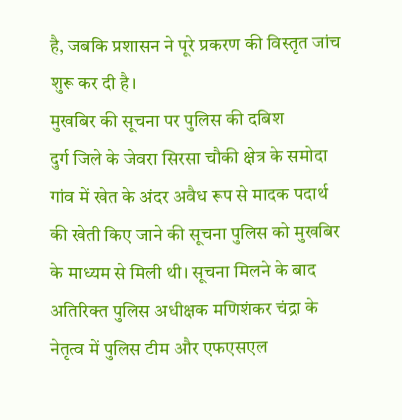है, जबकि प्रशासन ने पूरे प्रकरण की विस्तृत जांच शुरू कर दी है।
मुखबिर की सूचना पर पुलिस की दबिश
दुर्ग जिले के जेवरा सिरसा चौकी क्षेत्र के समोदा गांव में खेत के अंदर अवैध रूप से मादक पदार्थ की खेती किए जाने की सूचना पुलिस को मुखबिर के माध्यम से मिली थी। सूचना मिलने के बाद अतिरिक्त पुलिस अधीक्षक मणिशंकर चंद्रा के नेतृत्व में पुलिस टीम और एफएसएल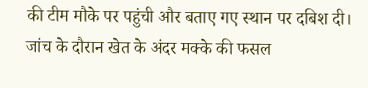की टीम मौके पर पहुंची और बताए गए स्थान पर दबिश दी।
जांच के दौरान खेत के अंदर मक्के की फसल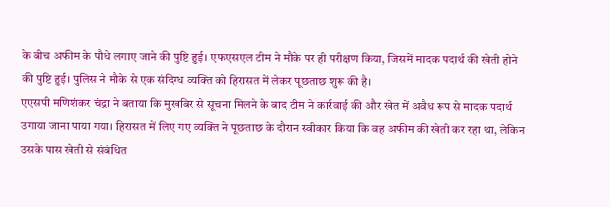के बीच अफीम के पौधे लगाए जाने की पुष्टि हुई। एफएसएल टीम ने मौके पर ही परीक्षण किया, जिसमें मादक पदार्थ की खेती होने की पुष्टि हुई। पुलिस ने मौके से एक संदिग्ध व्यक्ति को हिरासत में लेकर पूछताछ शुरू की है।
एएसपी मणिशंकर चंद्रा ने बताया कि मुखबिर से सूचना मिलने के बाद टीम ने कार्रवाई की और खेत में अवैध रूप से मादक पदार्थ उगाया जाना पाया गया। हिरासत में लिए गए व्यक्ति ने पूछताछ के दौरान स्वीकार किया कि वह अफीम की खेती कर रहा था, लेकिन उसके पास खेती से संबंधित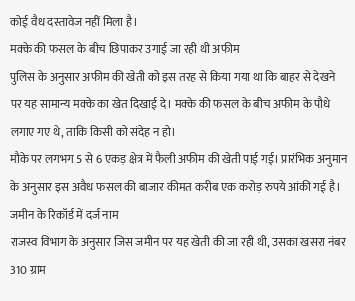कोई वैध दस्तावेज नहीं मिला है।
मक्के की फसल के बीच छिपाकर उगाई जा रही थी अफीम
पुलिस के अनुसार अफीम की खेती को इस तरह से किया गया था कि बाहर से देखने पर यह सामान्य मक्के का खेत दिखाई दे। मक्के की फसल के बीच अफीम के पौधे लगाए गए थे, ताकि किसी को संदेह न हो।
मौके पर लगभग 5 से 6 एकड़ क्षेत्र में फैली अफीम की खेती पाई गई। प्रारंभिक अनुमान के अनुसार इस अवैध फसल की बाजार कीमत करीब एक करोड़ रुपये आंकी गई है।
जमीन के रिकॉर्ड में दर्ज नाम
राजस्व विभाग के अनुसार जिस जमीन पर यह खेती की जा रही थी, उसका खसरा नंबर 310 ग्राम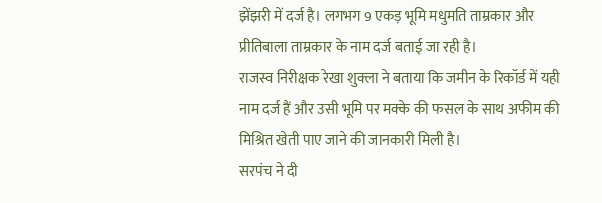झेंझरी में दर्ज है। लगभग 9 एकड़ भूमि मधुमति ताम्रकार और प्रीतिबाला ताम्रकार के नाम दर्ज बताई जा रही है।
राजस्व निरीक्षक रेखा शुक्ला ने बताया कि जमीन के रिकॉर्ड में यही नाम दर्ज हैं और उसी भूमि पर मक्के की फसल के साथ अफीम की मिश्रित खेती पाए जाने की जानकारी मिली है।
सरपंच ने दी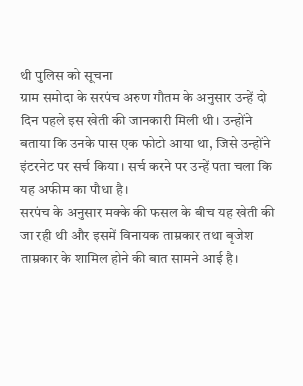थी पुलिस को सूचना
ग्राम समोदा के सरपंच अरुण गौतम के अनुसार उन्हें दो दिन पहले इस खेती की जानकारी मिली थी। उन्होंने बताया कि उनके पास एक फोटो आया था, जिसे उन्होंने इंटरनेट पर सर्च किया। सर्च करने पर उन्हें पता चला कि यह अफीम का पौधा है।
सरपंच के अनुसार मक्के की फसल के बीच यह खेती की जा रही थी और इसमें विनायक ताम्रकार तथा बृजेश ताम्रकार के शामिल होने की बात सामने आई है।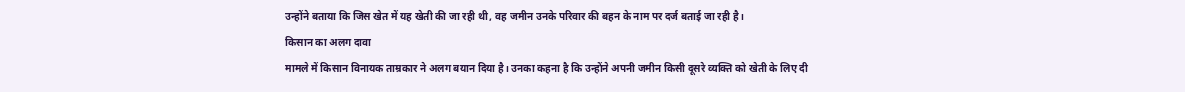उन्होंने बताया कि जिस खेत में यह खेती की जा रही थी, वह जमीन उनके परिवार की बहन के नाम पर दर्ज बताई जा रही है।
किसान का अलग दावा
मामले में किसान विनायक ताम्रकार ने अलग बयान दिया है। उनका कहना है कि उन्होंने अपनी जमीन किसी दूसरे व्यक्ति को खेती के लिए दी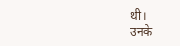थी।
उनके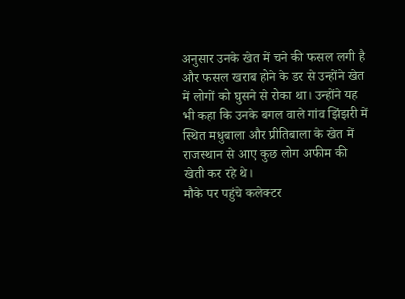अनुसार उनके खेत में चने की फसल लगी है और फसल खराब होने के डर से उन्होंने खेत में लोगों को घुसने से रोका था। उन्होंने यह भी कहा कि उनके बगल वाले गांव झिंझरी में स्थित मधुबाला और प्रीतिबाला के खेत में राजस्थान से आए कुछ लोग अफीम की खेती कर रहे थे।
मौके पर पहुंचे कलेक्टर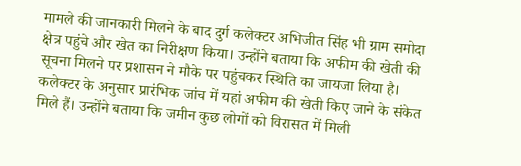मामले की जानकारी मिलने के बाद दुर्ग कलेक्टर अभिजीत सिंह भी ग्राम समोदा क्षेत्र पहुंचे और खेत का निरीक्षण किया। उन्होंने बताया कि अफीम की खेती की सूचना मिलने पर प्रशासन ने मौके पर पहुंचकर स्थिति का जायजा लिया है।
कलेक्टर के अनुसार प्रारंभिक जांच में यहां अफीम की खेती किए जाने के संकेत मिले हैं। उन्होंने बताया कि जमीन कुछ लोगों को विरासत में मिली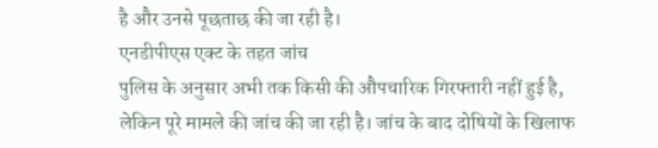है और उनसे पूछताछ की जा रही है।
एनडीपीएस एक्ट के तहत जांच
पुलिस के अनुसार अभी तक किसी की औपचारिक गिरफ्तारी नहीं हुई है, लेकिन पूरे मामले की जांच की जा रही है। जांच के बाद दोषियों के खिलाफ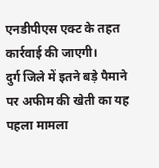एनडीपीएस एक्ट के तहत कार्रवाई की जाएगी।
दुर्ग जिले में इतने बड़े पैमाने पर अफीम की खेती का यह पहला मामला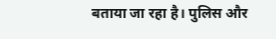बताया जा रहा है। पुलिस और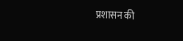प्रशासन की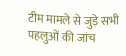टीम मामले से जुड़े सभी पहलुओं की जांच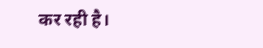कर रही है।